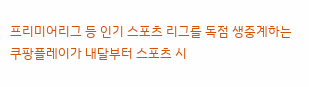프리미어리그 등 인기 스포츠 리그를 독점 생중계하는 쿠팡플레이가 내달부터 스포츠 시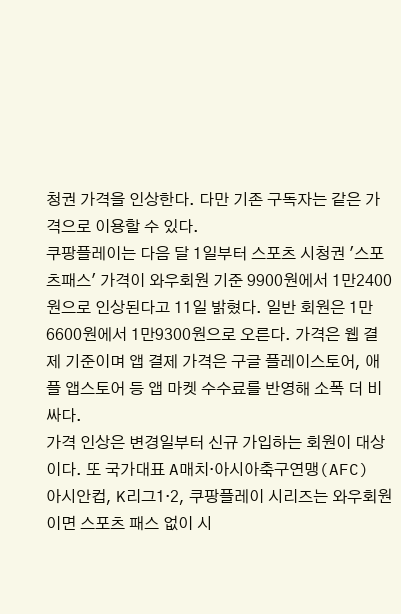청권 가격을 인상한다. 다만 기존 구독자는 같은 가격으로 이용할 수 있다.
쿠팡플레이는 다음 달 1일부터 스포츠 시청권 '스포츠패스' 가격이 와우회원 기준 9900원에서 1만2400원으로 인상된다고 11일 밝혔다. 일반 회원은 1만6600원에서 1만9300원으로 오른다. 가격은 웹 결제 기준이며 앱 결제 가격은 구글 플레이스토어, 애플 앱스토어 등 앱 마켓 수수료를 반영해 소폭 더 비싸다.
가격 인상은 변경일부터 신규 가입하는 회원이 대상이다. 또 국가대표 A매치·아시아축구연맹(AFC) 아시안컵, K리그1·2, 쿠팡플레이 시리즈는 와우회원이면 스포츠 패스 없이 시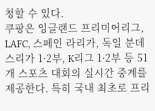청할 수 있다.
쿠팡은 잉글랜드 프리미어리그, LAFC, 스페인 라리가, 독일 분데스리가 1·2부, K리그 1·2부 등 51개 스포츠 대회의 실시간 중계를 제공한다. 특히 국내 최초로 프리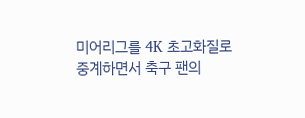미어리그를 4K 초고화질로 중계하면서 축구 팬의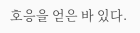호응을 얻은 바 있다.